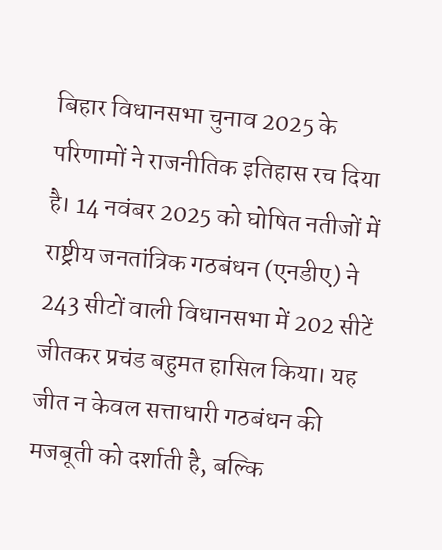बिहार विधानसभा चुनाव 2025 के परिणामों ने राजनीतिक इतिहास रच दिया है। 14 नवंबर 2025 को घोषित नतीजों में राष्ट्रीय जनतांत्रिक गठबंधन (एनडीए) ने 243 सीटों वाली विधानसभा में 202 सीटें जीतकर प्रचंड बहुमत हासिल किया। यह जीत न केवल सत्ताधारी गठबंधन की मजबूती को दर्शाती है, बल्कि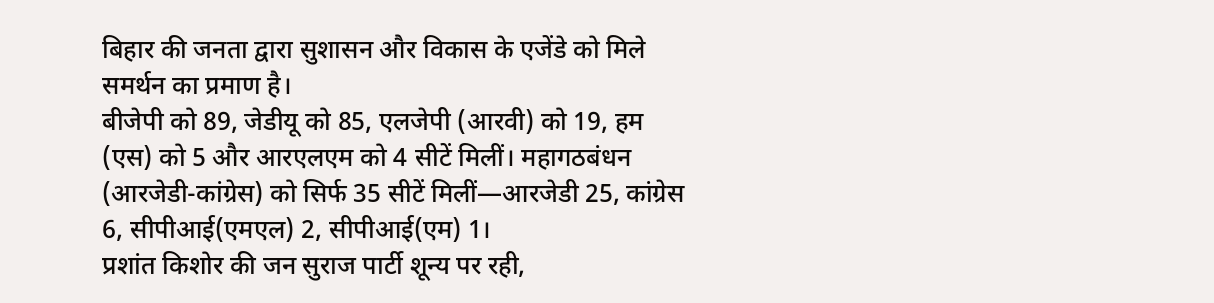बिहार की जनता द्वारा सुशासन और विकास के एजेंडे को मिले समर्थन का प्रमाण है।
बीजेपी को 89, जेडीयू को 85, एलजेपी (आरवी) को 19, हम (एस) को 5 और आरएलएम को 4 सीटें मिलीं। महागठबंधन (आरजेडी-कांग्रेस) को सिर्फ 35 सीटें मिलीं—आरजेडी 25, कांग्रेस 6, सीपीआई(एमएल) 2, सीपीआई(एम) 1।
प्रशांत किशोर की जन सुराज पार्टी शून्य पर रही,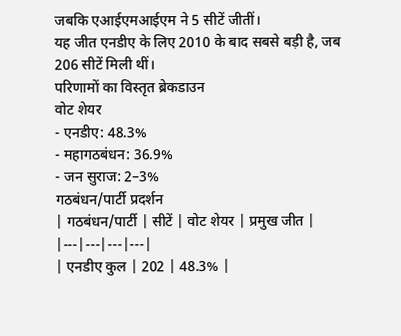जबकि एआईएमआईएम ने 5 सीटें जीतीं।
यह जीत एनडीए के लिए 2010 के बाद सबसे बड़ी है, जब 206 सीटें मिली थीं।
परिणामों का विस्तृत ब्रेकडाउन
वोट शेयर
- एनडीए: 48.3%
- महागठबंधन: 36.9%
- जन सुराज: 2–3%
गठबंधन/पार्टी प्रदर्शन
| गठबंधन/पार्टी | सीटें | वोट शेयर | प्रमुख जीत |
|---|---|---|---|
| एनडीए कुल | 202 | 48.3% |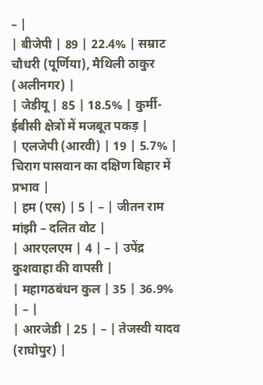– |
| बीजेपी | 89 | 22.4% | सम्राट चौधरी (पूर्णिया), मैथिली ठाकुर (अलीनगर) |
| जेडीयू | 85 | 18.5% | कुर्मी-ईबीसी क्षेत्रों में मजबूत पकड़ |
| एलजेपी (आरवी) | 19 | 5.7% | चिराग पासवान का दक्षिण बिहार में प्रभाव |
| हम (एस) | 5 | – | जीतन राम मांझी – दलित वोट |
| आरएलएम | 4 | – | उपेंद्र कुशवाहा की वापसी |
| महागठबंधन कुल | 35 | 36.9% | – |
| आरजेडी | 25 | – | तेजस्वी यादव (राघोपुर) |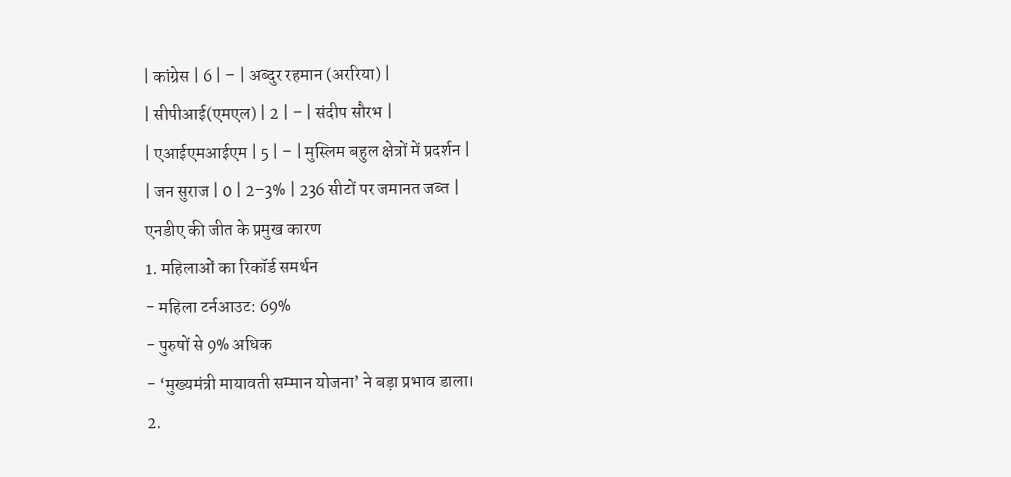| कांग्रेस | 6 | – | अब्दुर रहमान (अररिया) |
| सीपीआई(एमएल) | 2 | – | संदीप सौरभ |
| एआईएमआईएम | 5 | – | मुस्लिम बहुल क्षेत्रों में प्रदर्शन |
| जन सुराज | 0 | 2–3% | 236 सीटों पर जमानत जब्त |
एनडीए की जीत के प्रमुख कारण
1. महिलाओं का रिकॉर्ड समर्थन
- महिला टर्नआउट: 69%
- पुरुषों से 9% अधिक
- ‘मुख्यमंत्री मायावती सम्मान योजना’ ने बड़ा प्रभाव डाला।
2.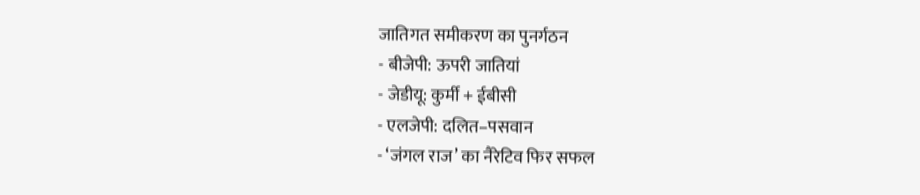जातिगत समीकरण का पुनर्गठन
- बीजेपी: ऊपरी जातियां
- जेडीयू: कुर्मी + ईबीसी
- एलजेपी: दलित–पसवान
- ‘जंगल राज’ का नैरेटिव फिर सफल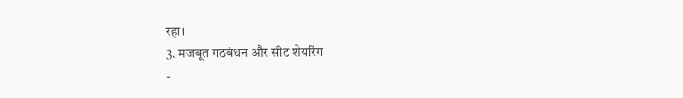रहा।
3. मजबूत गठबंधन और सीट शेयरिंग
-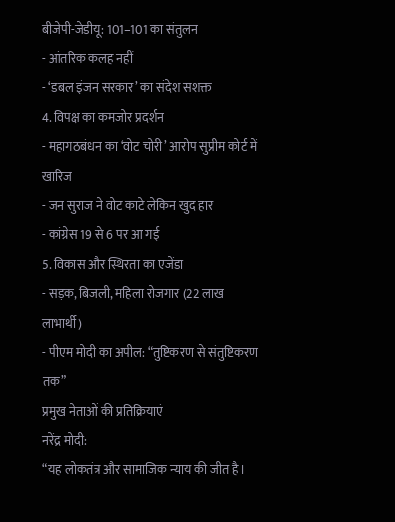बीजेपी-जेडीयू: 101–101 का संतुलन
- आंतरिक कलह नहीं
- ‘डबल इंजन सरकार’ का संदेश सशक्त
4. विपक्ष का कमजोर प्रदर्शन
- महागठबंधन का ‘वोट चोरी’ आरोप सुप्रीम कोर्ट में खारिज
- जन सुराज ने वोट काटे लेकिन खुद हार
- कांग्रेस 19 से 6 पर आ गई
5. विकास और स्थिरता का एजेंडा
- सड़क, बिजली, महिला रोजगार (22 लाख लाभार्थी)
- पीएम मोदी का अपील: “तुष्टिकरण से संतुष्टिकरण तक”
प्रमुख नेताओं की प्रतिक्रियाएं
नरेंद्र मोदी:
“यह लोकतंत्र और सामाजिक न्याय की जीत है।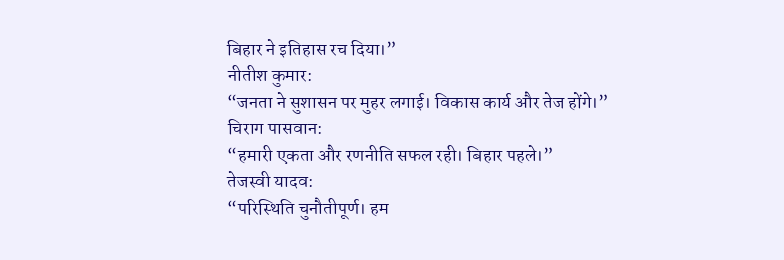बिहार ने इतिहास रच दिया।”
नीतीश कुमार:
“जनता ने सुशासन पर मुहर लगाई। विकास कार्य और तेज होंगे।”
चिराग पासवान:
“हमारी एकता और रणनीति सफल रही। बिहार पहले।”
तेजस्वी यादव:
“परिस्थिति चुनौतीपूर्ण। हम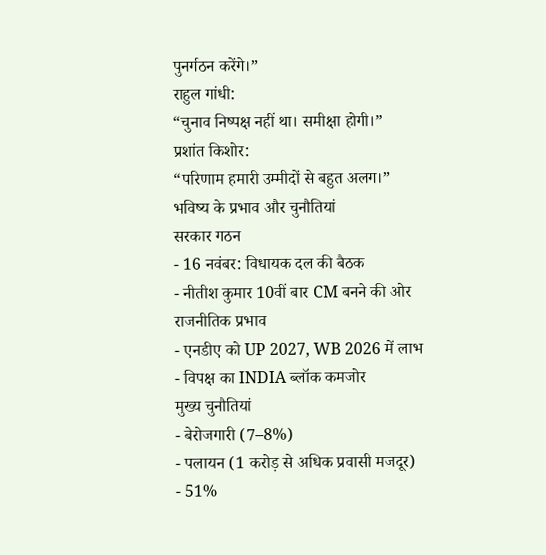पुनर्गठन करेंगे।”
राहुल गांधी:
“चुनाव निष्पक्ष नहीं था। समीक्षा होगी।”
प्रशांत किशोर:
“परिणाम हमारी उम्मीदों से बहुत अलग।”
भविष्य के प्रभाव और चुनौतियां
सरकार गठन
- 16 नवंबर: विधायक दल की बैठक
- नीतीश कुमार 10वीं बार CM बनने की ओर
राजनीतिक प्रभाव
- एनडीए को UP 2027, WB 2026 में लाभ
- विपक्ष का INDIA ब्लॉक कमजोर
मुख्य चुनौतियां
- बेरोजगारी (7–8%)
- पलायन (1 करोड़ से अधिक प्रवासी मजदूर)
- 51%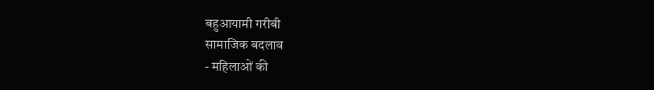बहुआयामी गरीबी
सामाजिक बदलाव
- महिलाओं की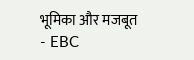भूमिका और मजबूत
- EBC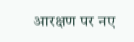आरक्षण पर नए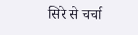सिरे से चर्चा